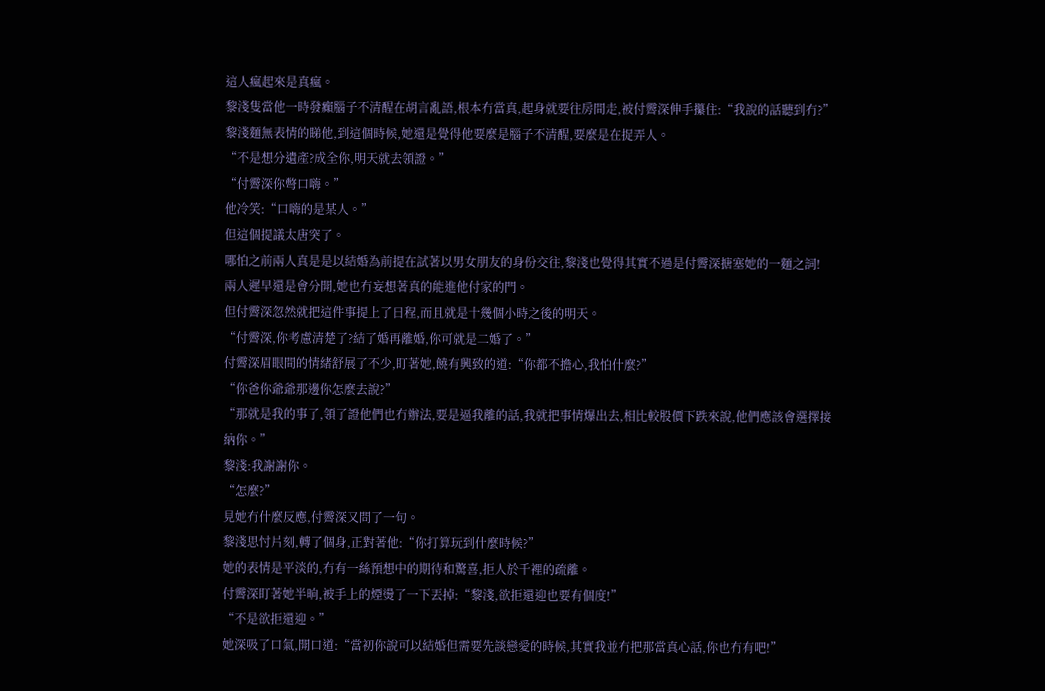這人瘋起來是真瘋。
黎淺隻當他一時發癲腦子不清醒在胡言亂語,根本冇當真,起身就要往房間走,被付霽深伸手攥住:“我說的話聽到冇?”
黎淺麵無表情的睇他,到這個時候,她還是覺得他要麼是腦子不清醒,要麼是在捉弄人。
“不是想分遺產?成全你,明天就去領證。”
“付霽深你彆口嗨。”
他冷笑:“口嗨的是某人。”
但這個提議太唐突了。
哪怕之前兩人真是是以結婚為前提在試著以男女朋友的身份交往,黎淺也覺得其實不過是付霽深搪塞她的一麵之詞!
兩人遲早還是會分開,她也冇妄想著真的能進他付家的門。
但付霽深忽然就把這件事提上了日程,而且就是十幾個小時之後的明天。
“付霽深,你考慮清楚了?結了婚再離婚,你可就是二婚了。”
付霽深眉眼間的情緒舒展了不少,盯著她,饒有興致的道:“你都不擔心,我怕什麼?”
“你爸你爺爺那邊你怎麼去說?”
“那就是我的事了,領了證他們也冇辦法,要是逼我離的話,我就把事情爆出去,相比較股價下跌來說,他們應該會選擇接納你。”
黎淺:我謝謝你。
“怎麼?”
見她冇什麼反應,付霽深又問了一句。
黎淺思忖片刻,轉了個身,正對著他:“你打算玩到什麼時候?”
她的表情是平淡的,冇有一絲預想中的期待和驚喜,拒人於千裡的疏離。
付霽深盯著她半晌,被手上的煙燙了一下丟掉:“黎淺,欲拒還迎也要有個度!”
“不是欲拒還迎。”
她深吸了口氣,開口道:“當初你說可以結婚但需要先談戀愛的時候,其實我並冇把那當真心話,你也冇有吧!”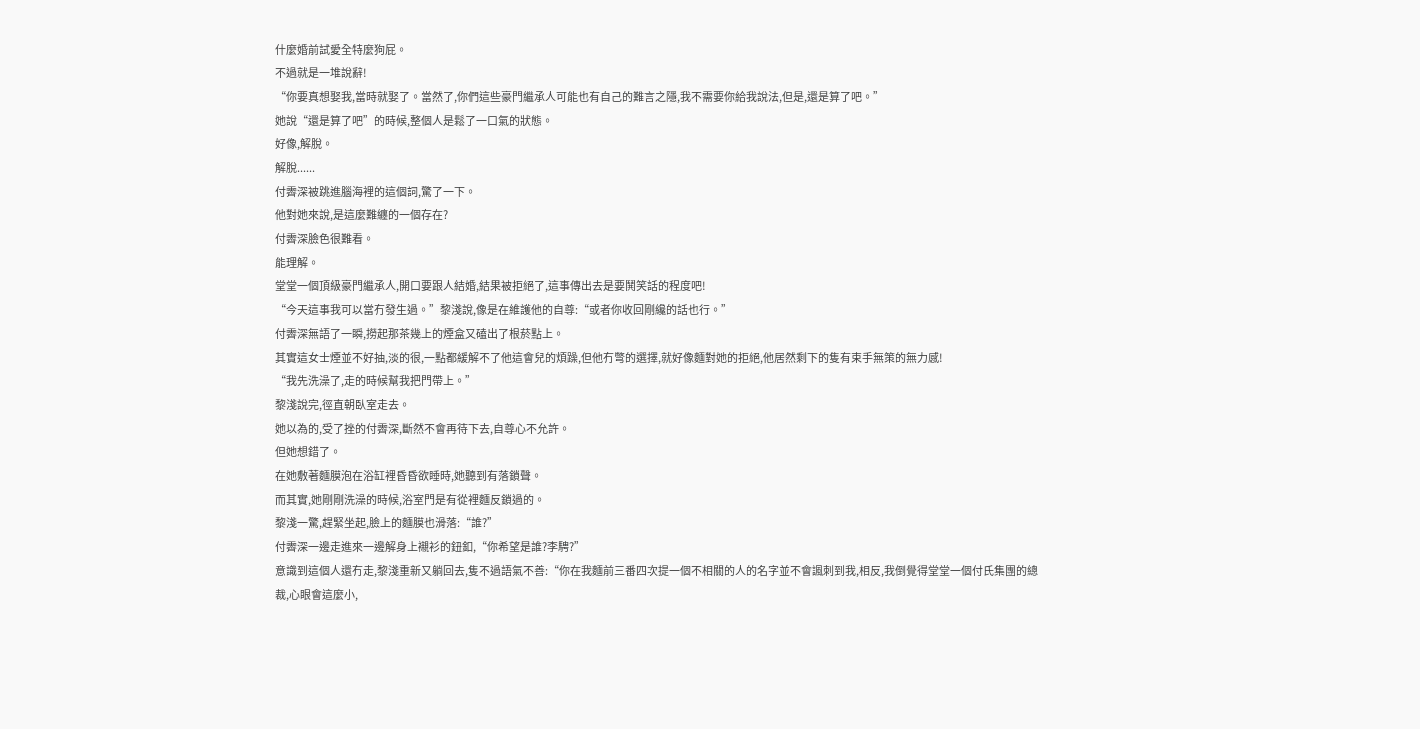什麼婚前試愛全特麼狗屁。
不過就是一堆說辭!
“你要真想娶我,當時就娶了。當然了,你們這些豪門繼承人可能也有自己的難言之隱,我不需要你給我說法,但是,還是算了吧。”
她說“還是算了吧”的時候,整個人是鬆了一口氣的狀態。
好像,解脫。
解脫......
付霽深被跳進腦海裡的這個詞,驚了一下。
他對她來說,是這麼難纏的一個存在?
付霽深臉色很難看。
能理解。
堂堂一個頂級豪門繼承人,開口要跟人結婚,結果被拒絕了,這事傳出去是要鬨笑話的程度吧!
“今天這事我可以當冇發生過。”黎淺說,像是在維護他的自尊:“或者你收回剛纔的話也行。”
付霽深無語了一瞬,撈起那茶幾上的煙盒又磕出了根菸點上。
其實這女士煙並不好抽,淡的很,一點都緩解不了他這會兒的煩躁,但他冇彆的選擇,就好像麵對她的拒絕,他居然剩下的隻有束手無策的無力感!
“我先洗澡了,走的時候幫我把門帶上。”
黎淺說完,徑直朝臥室走去。
她以為的,受了挫的付霽深,斷然不會再待下去,自尊心不允許。
但她想錯了。
在她敷著麵膜泡在浴缸裡昏昏欲睡時,她聽到有落鎖聲。
而其實,她剛剛洗澡的時候,浴室門是有從裡麵反鎖過的。
黎淺一驚,趕緊坐起,臉上的麵膜也滑落:“誰?”
付霽深一邊走進來一邊解身上襯衫的鈕釦,“你希望是誰?李騁?”
意識到這個人還冇走,黎淺重新又躺回去,隻不過語氣不善:“你在我麵前三番四次提一個不相關的人的名字並不會諷刺到我,相反,我倒覺得堂堂一個付氏集團的總裁,心眼會這麼小,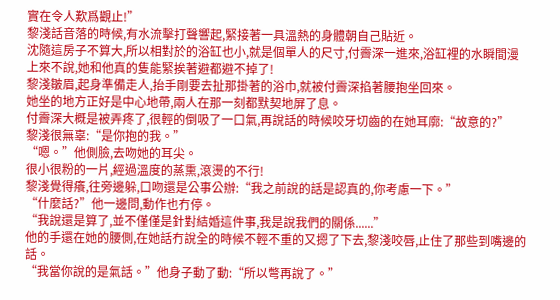實在令人歎爲觀止!”
黎淺話音落的時候,有水流擊打聲響起,緊接著一具溫熱的身體朝自己貼近。
沈隨這房子不算大,所以相對於的浴缸也小,就是個單人的尺寸,付霽深一進來,浴缸裡的水瞬間漫上來不說,她和他真的隻能緊挨著避都避不掉了!
黎淺皺眉,起身準備走人,抬手剛要去扯那掛著的浴巾,就被付霽深掐著腰抱坐回來。
她坐的地方正好是中心地帶,兩人在那一刻都默契地屏了息。
付霽深大概是被弄疼了,很輕的倒吸了一口氣,再說話的時候咬牙切齒的在她耳廓:“故意的?”
黎淺很無辜:“是你抱的我。”
“嗯。”他側臉,去吻她的耳尖。
很小很粉的一片,經過溫度的蒸熏,滾燙的不行!
黎淺覺得癢,往旁邊躲,口吻還是公事公辦:“我之前說的話是認真的,你考慮一下。”
“什麼話?”他一邊問,動作也冇停。
“我說還是算了,並不僅僅是針對結婚這件事,我是說我們的關係......”
他的手還在她的腰側,在她話冇說全的時候不輕不重的又摁了下去,黎淺咬唇,止住了那些到嘴邊的話。
“我當你說的是氣話。”他身子動了動:“所以彆再說了。”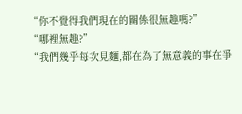“你不覺得我們現在的關係很無趣嗎?”
“哪裡無趣?”
“我們幾乎每次見麵,都在為了無意義的事在爭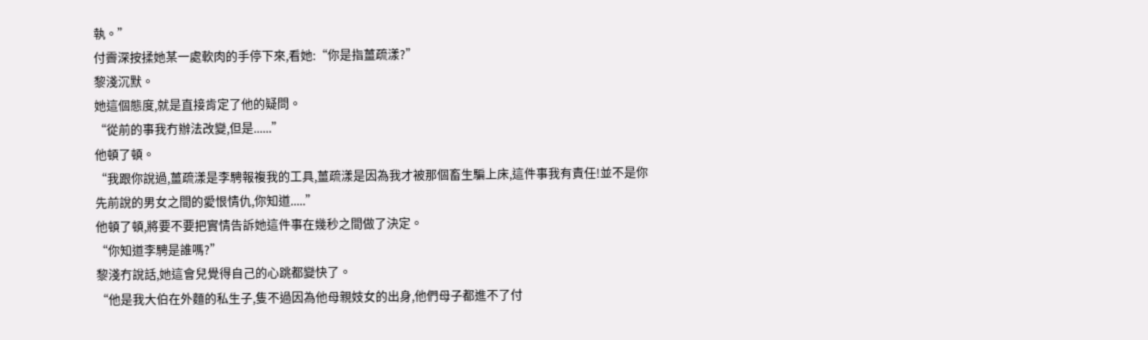執。”
付霽深按揉她某一處軟肉的手停下來,看她:“你是指薑疏漾?”
黎淺沉默。
她這個態度,就是直接肯定了他的疑問。
“從前的事我冇辦法改變,但是......”
他頓了頓。
“我跟你說過,薑疏漾是李騁報複我的工具,薑疏漾是因為我才被那個畜生騙上床,這件事我有責任!並不是你先前說的男女之間的愛恨情仇,你知道.....”
他頓了頓,將要不要把實情告訴她這件事在幾秒之間做了決定。
“你知道李騁是誰嗎?”
黎淺冇說話,她這會兒覺得自己的心跳都變快了。
“他是我大伯在外麵的私生子,隻不過因為他母親妓女的出身,他們母子都進不了付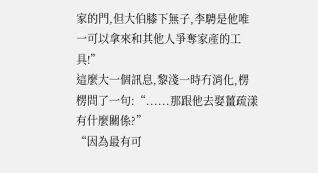家的門,但大伯膝下無子,李騁是他唯一可以拿來和其他人爭奪家產的工具!”
這麼大一個訊息,黎淺一時冇消化,楞楞問了一句:“......那跟他去娶薑疏漾有什麼關係?”
“因為最有可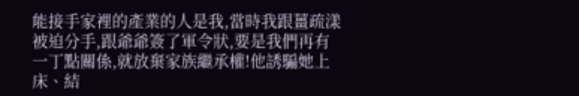能接手家裡的產業的人是我,當時我跟薑疏漾被迫分手,跟爺爺簽了軍令狀,要是我們再有一丁點關係,就放棄家族繼承權!他誘騙她上床、結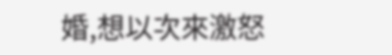婚,想以次來激怒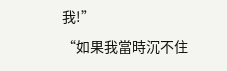我!”
“如果我當時沉不住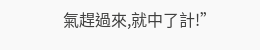氣趕過來,就中了計!”